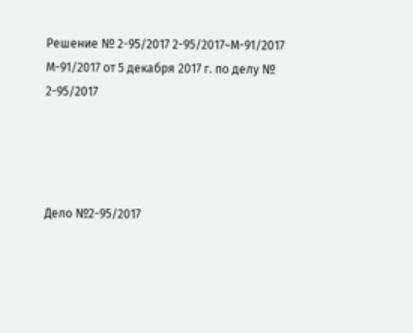Решение № 2-95/2017 2-95/2017~М-91/2017 М-91/2017 от 5 декабря 2017 г. по делу № 2-95/2017




Дело №2-95/2017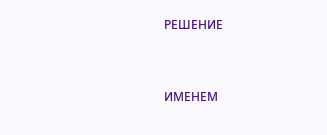РЕШЕНИЕ


ИМЕНЕМ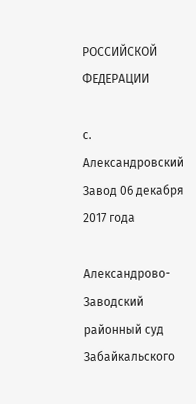РОССИЙСКОЙ ФЕДЕРАЦИИ

с. Александровский Завод 06 декабря 2017 года

Александрово-Заводский районный суд Забайкальского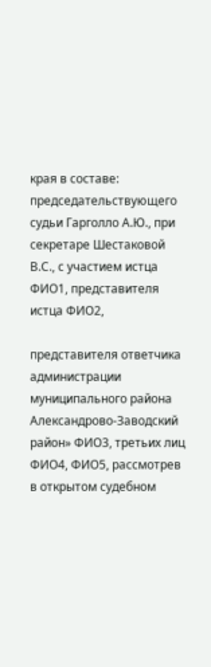края в составе: председательствующего судьи Гарголло А.Ю., при секретаре Шестаковой В.С., с участием истца ФИО1, представителя истца ФИО2,

представителя ответчика администрации муниципального района Александрово-Заводский район» ФИО3, третьих лиц ФИО4, ФИО5, рассмотрев в открытом судебном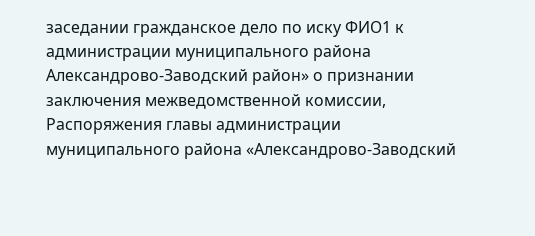заседании гражданское дело по иску ФИО1 к администрации муниципального района Александрово-Заводский район» о признании заключения межведомственной комиссии, Распоряжения главы администрации муниципального района «Александрово-Заводский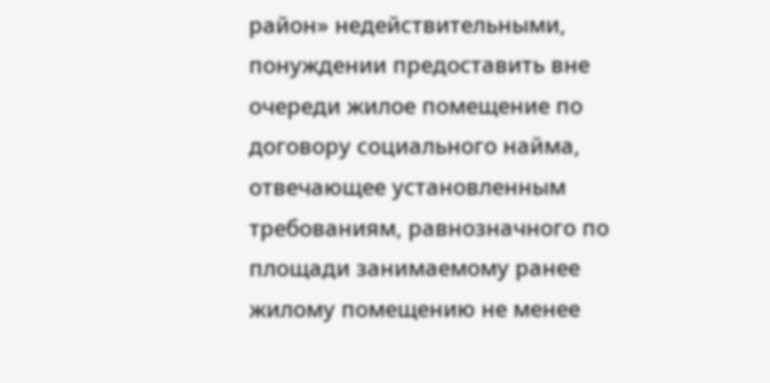район» недействительными, понуждении предоставить вне очереди жилое помещение по договору социального найма, отвечающее установленным требованиям, равнозначного по площади занимаемому ранее жилому помещению не менее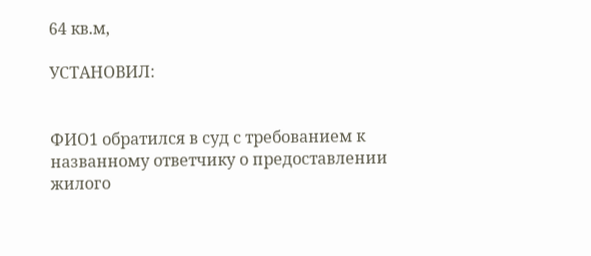64 кв.м,

УСТАНОВИЛ:


ФИО1 обратился в суд с требованием к названному ответчику о предоставлении жилого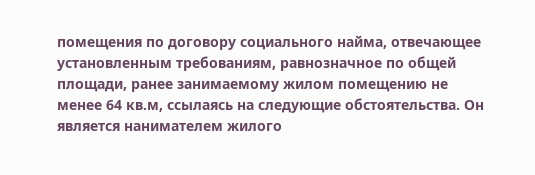помещения по договору социального найма, отвечающее установленным требованиям, равнозначное по общей площади, ранее занимаемому жилом помещению не менее 64 кв.м, ссылаясь на следующие обстоятельства. Он является нанимателем жилого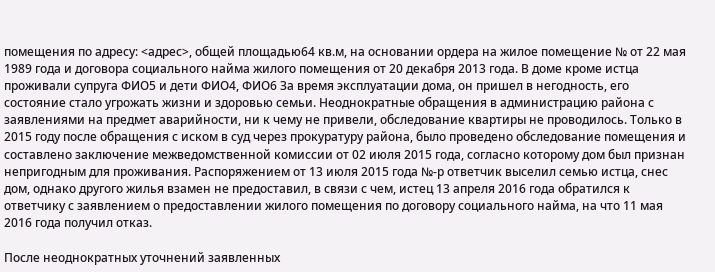помещения по адресу: <адрес>, общей площадью64 кв.м, на основании ордера на жилое помещение № от 22 мая 1989 года и договора социального найма жилого помещения от 20 декабря 2013 года. В доме кроме истца проживали супруга ФИО5 и дети ФИО4, ФИО6 За время эксплуатации дома, он пришел в негодность, его состояние стало угрожать жизни и здоровью семьи. Неоднократные обращения в администрацию района с заявлениями на предмет аварийности, ни к чему не привели, обследование квартиры не проводилось. Только в 2015 году после обращения с иском в суд через прокуратуру района, было проведено обследование помещения и составлено заключение межведомственной комиссии от 02 июля 2015 года, согласно которому дом был признан непригодным для проживания. Распоряжением от 13 июля 2015 года №-р ответчик выселил семью истца, снес дом, однако другого жилья взамен не предоставил, в связи с чем, истец 13 апреля 2016 года обратился к ответчику с заявлением о предоставлении жилого помещения по договору социального найма, на что 11 мая 2016 года получил отказ.

После неоднократных уточнений заявленных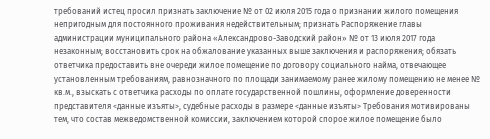требований истец просил признать заключение № от 02 июля 2015 года о признании жилого помещения непригодным для постоянного проживания недействительным; признать Распоряжение главы администрации муниципального района «Александрово-Заводский район» № от 13 июля 2017 года незаконным; восстановить срок на обжалование указанных выше заключения и распоряжения; обязать ответчика предоставить вне очереди жилое помещение по договору социального найма, отвечающее установленным требованиям, равнозначного по площади занимаемому ранее жилому помещению не менее № кв.м., взыскать с ответчика расходы по оплате государственной пошлины, оформление доверенности представителя <данные изъяты>, судебные расходы в размере <данные изъяты> Требования мотивированы тем, что состав межведомственной комиссии, заключением которой спорое жилое помещение было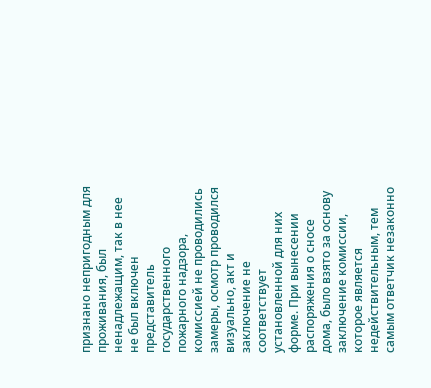признано непригодным для проживания, был ненадлежащим, так в нее не был включен представитель государственного пожарного надзора, комиссией не проводились замеры, осмотр проводился визуально, акт и заключение не соответствует установленной для них форме. При вынесении распоряжения о сносе дома, было взято за основу заключение комиссии, которое является недействительным, тем самым ответчик незаконно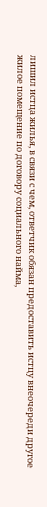лишил истца жилья, в связи с чем, ответчик обязан предоставить истцу внеочереди другое жилое помещение по договору социального найма,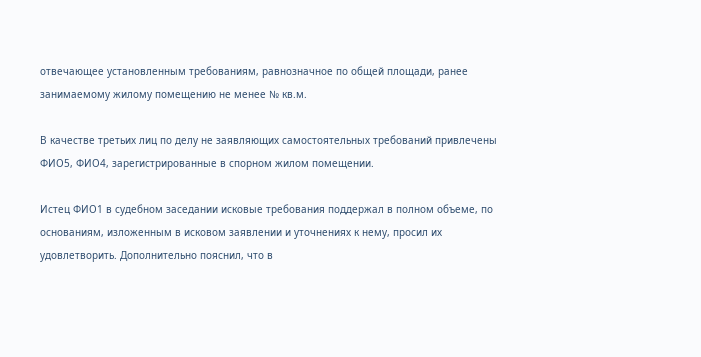отвечающее установленным требованиям, равнозначное по общей площади, ранее занимаемому жилому помещению не менее № кв.м.

В качестве третьих лиц по делу не заявляющих самостоятельных требований привлечены ФИО5, ФИО4, зарегистрированные в спорном жилом помещении.

Истец ФИО1 в судебном заседании исковые требования поддержал в полном объеме, по основаниям, изложенным в исковом заявлении и уточнениях к нему, просил их удовлетворить. Дополнительно пояснил, что в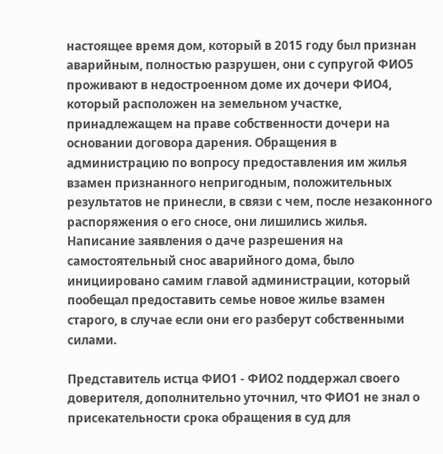настоящее время дом, который в 2015 году был признан аварийным, полностью разрушен, они с супругой ФИО5 проживают в недостроенном доме их дочери ФИО4, который расположен на земельном участке, принадлежащем на праве собственности дочери на основании договора дарения. Обращения в администрацию по вопросу предоставления им жилья взамен признанного непригодным, положительных результатов не принесли, в связи с чем, после незаконного распоряжения о его сносе, они лишились жилья. Написание заявления о даче разрешения на самостоятельный снос аварийного дома, было инициировано самим главой администрации, который пообещал предоставить семье новое жилье взамен старого, в случае если они его разберут собственными силами.

Представитель истца ФИО1 - ФИО2 поддержал своего доверителя, дополнительно уточнил, что ФИО1 не знал о присекательности срока обращения в суд для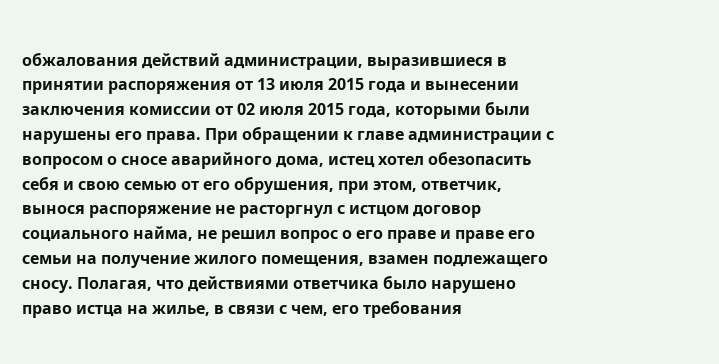обжалования действий администрации, выразившиеся в принятии распоряжения от 13 июля 2015 года и вынесении заключения комиссии от 02 июля 2015 года, которыми были нарушены его права. При обращении к главе администрации с вопросом о сносе аварийного дома, истец хотел обезопасить себя и свою семью от его обрушения, при этом, ответчик, вынося распоряжение не расторгнул с истцом договор социального найма, не решил вопрос о его праве и праве его семьи на получение жилого помещения, взамен подлежащего сносу. Полагая, что действиями ответчика было нарушено право истца на жилье, в связи с чем, его требования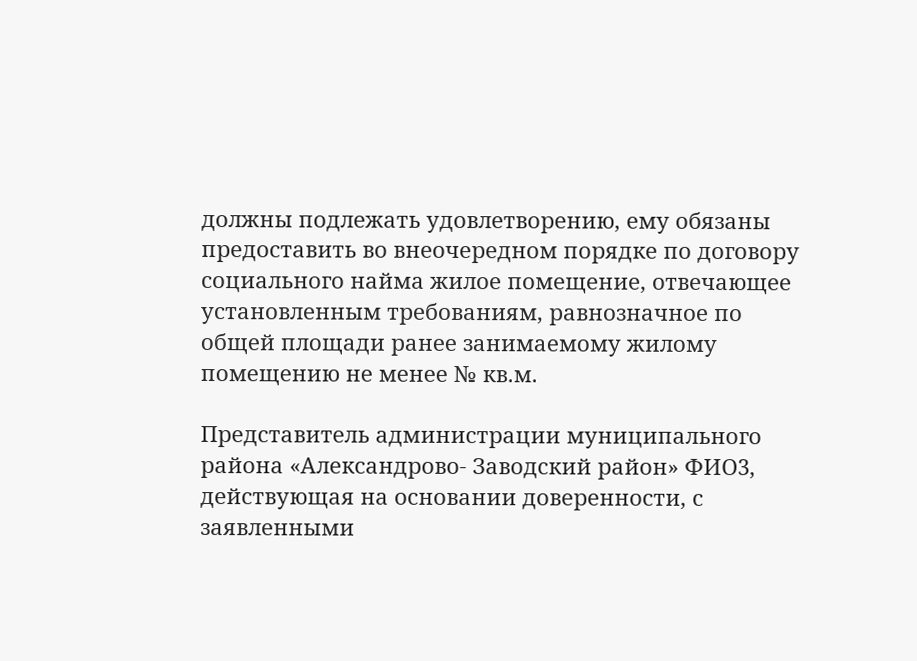должны подлежать удовлетворению, ему обязаны предоставить во внеочередном порядке по договору социального найма жилое помещение, отвечающее установленным требованиям, равнозначное по общей площади ранее занимаемому жилому помещению не менее № кв.м.

Представитель администрации муниципального района «Александрово- Заводский район» ФИО3, действующая на основании доверенности, с заявленными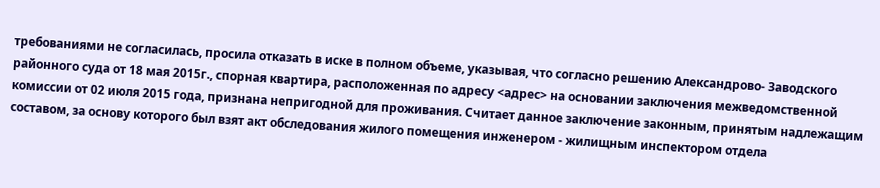требованиями не согласилась, просила отказать в иске в полном объеме, указывая, что согласно решению Александрово- Заводского районного суда от 18 мая 2015г., спорная квартира, расположенная по адресу <адрес> на основании заключения межведомственной комиссии от 02 июля 2015 года, признана непригодной для проживания. Считает данное заключение законным, принятым надлежащим составом, за основу которого был взят акт обследования жилого помещения инженером - жилищным инспектором отдела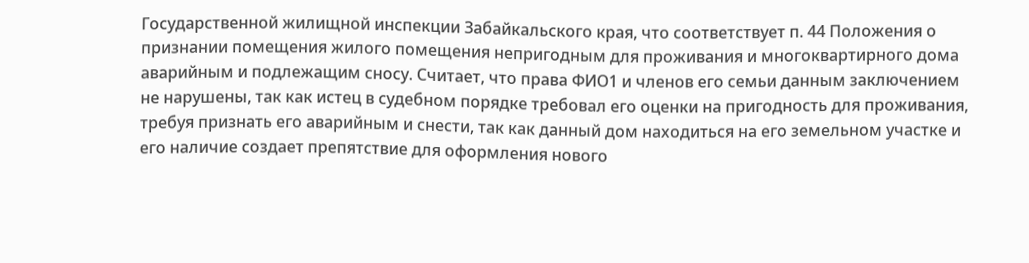Государственной жилищной инспекции Забайкальского края, что соответствует п. 44 Положения о признании помещения жилого помещения непригодным для проживания и многоквартирного дома аварийным и подлежащим сносу. Считает, что права ФИО1 и членов его семьи данным заключением не нарушены, так как истец в судебном порядке требовал его оценки на пригодность для проживания, требуя признать его аварийным и снести, так как данный дом находиться на его земельном участке и его наличие создает препятствие для оформления нового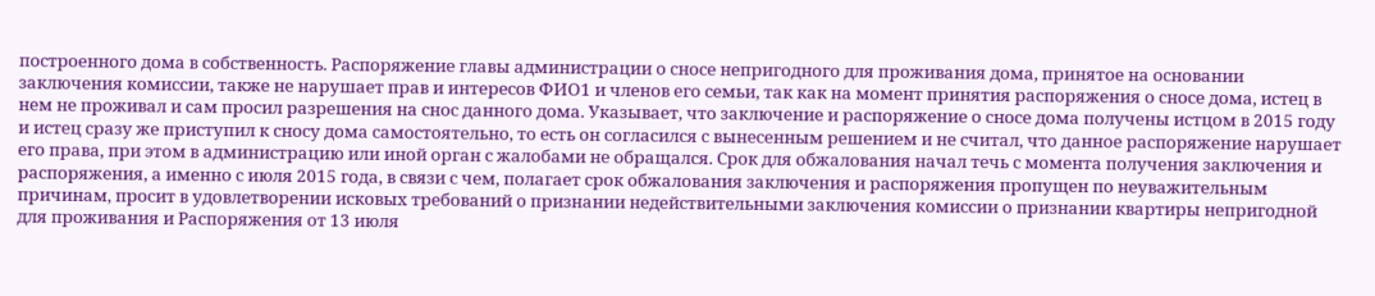построенного дома в собственность. Распоряжение главы администрации о сносе непригодного для проживания дома, принятое на основании заключения комиссии, также не нарушает прав и интересов ФИО1 и членов его семьи, так как на момент принятия распоряжения о сносе дома, истец в нем не проживал и сам просил разрешения на снос данного дома. Указывает, что заключение и распоряжение о сносе дома получены истцом в 2015 году и истец сразу же приступил к сносу дома самостоятельно, то есть он согласился с вынесенным решением и не считал, что данное распоряжение нарушает его права, при этом в администрацию или иной орган с жалобами не обращался. Срок для обжалования начал течь с момента получения заключения и распоряжения, а именно с июля 2015 года, в связи с чем, полагает срок обжалования заключения и распоряжения пропущен по неуважительным причинам, просит в удовлетворении исковых требований о признании недействительными заключения комиссии о признании квартиры непригодной для проживания и Распоряжения от 13 июля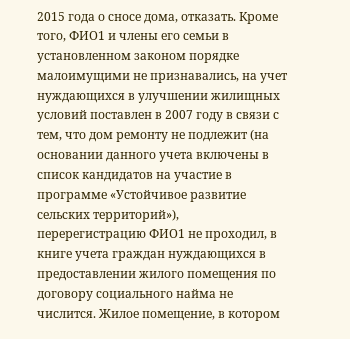2015 года о сносе дома, отказать. Кроме того, ФИО1 и члены его семьи в установленном законом порядке малоимущими не признавались, на учет нуждающихся в улучшении жилищных условий поставлен в 2007 году в связи с тем, что дом ремонту не подлежит (на основании данного учета включены в список кандидатов на участие в программе «Устойчивое развитие сельских территорий»), перерегистрацию ФИО1 не проходил, в книге учета граждан нуждающихся в предоставлении жилого помещения по договору социального найма не числится. Жилое помещение, в котором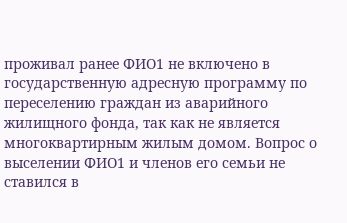проживал ранее ФИО1 не включено в государственную адресную программу по переселению граждан из аварийного жилищного фонда, так как не является многоквартирным жилым домом. Вопрос о выселении ФИО1 и членов его семьи не ставился в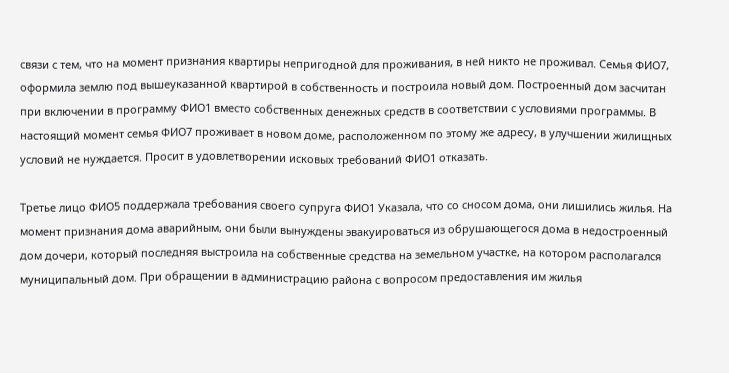связи с тем, что на момент признания квартиры непригодной для проживания, в ней никто не проживал. Семья ФИО7, оформила землю под вышеуказанной квартирой в собственность и построила новый дом. Построенный дом засчитан при включении в программу ФИО1 вместо собственных денежных средств в соответствии с условиями программы. В настоящий момент семья ФИО7 проживает в новом доме, расположенном по этому же адресу, в улучшении жилищных условий не нуждается. Просит в удовлетворении исковых требований ФИО1 отказать.

Третье лицо ФИО5 поддержала требования своего супруга ФИО1 Указала, что со сносом дома, они лишились жилья. На момент признания дома аварийным, они были вынуждены эвакуироваться из обрушающегося дома в недостроенный дом дочери, который последняя выстроила на собственные средства на земельном участке, на котором располагался муниципальный дом. При обращении в администрацию района с вопросом предоставления им жилья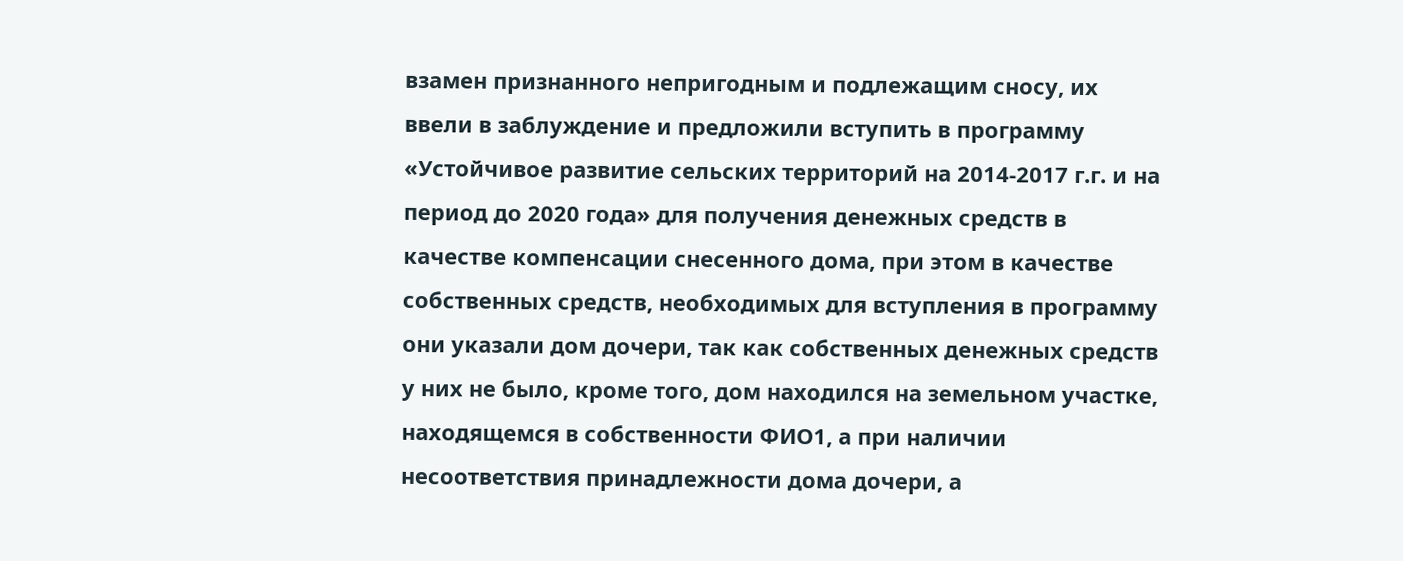взамен признанного непригодным и подлежащим сносу, их ввели в заблуждение и предложили вступить в программу «Устойчивое развитие сельских территорий на 2014-2017 г.г. и на период до 2020 года» для получения денежных средств в качестве компенсации снесенного дома, при этом в качестве собственных средств, необходимых для вступления в программу они указали дом дочери, так как собственных денежных средств у них не было, кроме того, дом находился на земельном участке, находящемся в собственности ФИО1, а при наличии несоответствия принадлежности дома дочери, а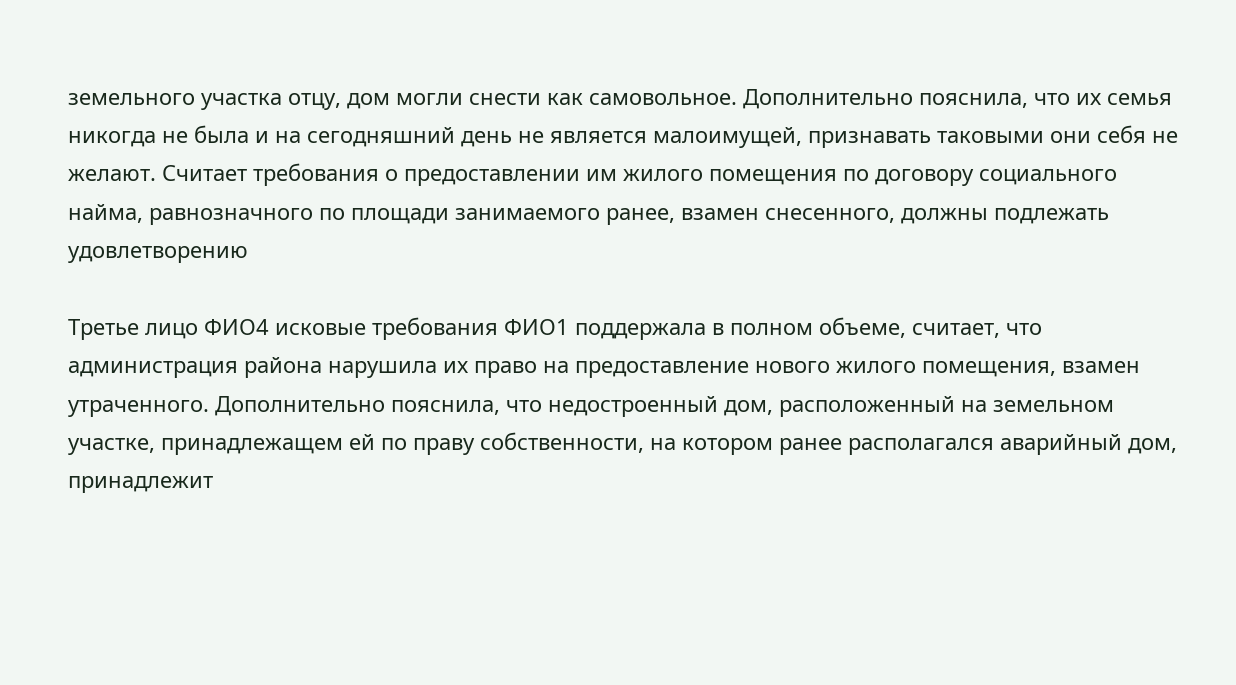земельного участка отцу, дом могли снести как самовольное. Дополнительно пояснила, что их семья никогда не была и на сегодняшний день не является малоимущей, признавать таковыми они себя не желают. Считает требования о предоставлении им жилого помещения по договору социального найма, равнозначного по площади занимаемого ранее, взамен снесенного, должны подлежать удовлетворению

Третье лицо ФИО4 исковые требования ФИО1 поддержала в полном объеме, считает, что администрация района нарушила их право на предоставление нового жилого помещения, взамен утраченного. Дополнительно пояснила, что недостроенный дом, расположенный на земельном участке, принадлежащем ей по праву собственности, на котором ранее располагался аварийный дом, принадлежит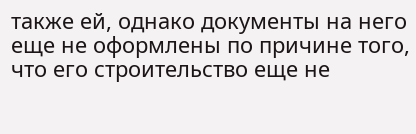также ей, однако документы на него еще не оформлены по причине того, что его строительство еще не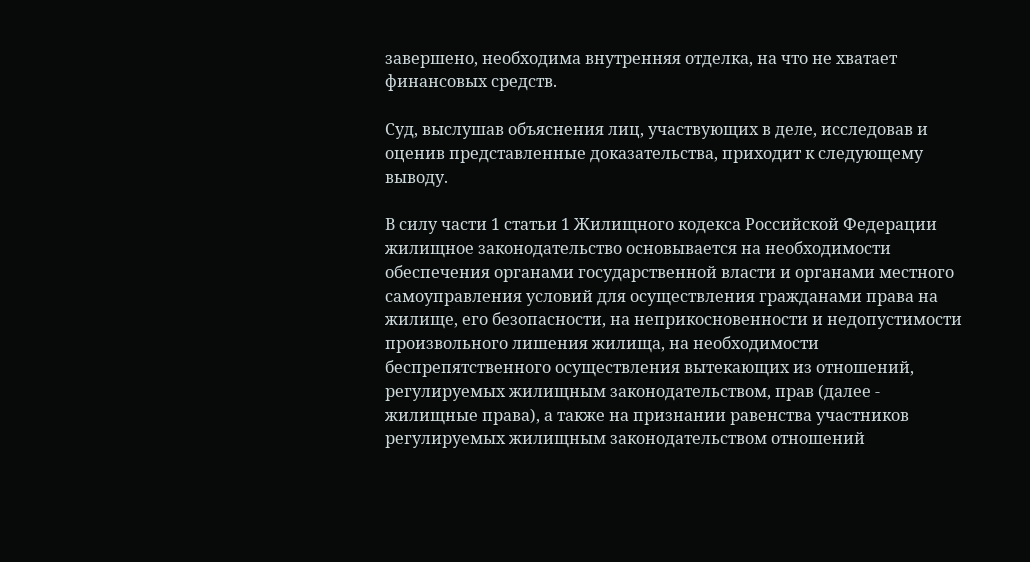завершено, необходима внутренняя отделка, на что не хватает финансовых средств.

Суд, выслушав объяснения лиц, участвующих в деле, исследовав и оценив представленные доказательства, приходит к следующему выводу.

В силу части 1 статьи 1 Жилищного кодекса Российской Федерации жилищное законодательство основывается на необходимости обеспечения органами государственной власти и органами местного самоуправления условий для осуществления гражданами права на жилище, его безопасности, на неприкосновенности и недопустимости произвольного лишения жилища, на необходимости беспрепятственного осуществления вытекающих из отношений, регулируемых жилищным законодательством, прав (далее - жилищные права), а также на признании равенства участников регулируемых жилищным законодательством отношений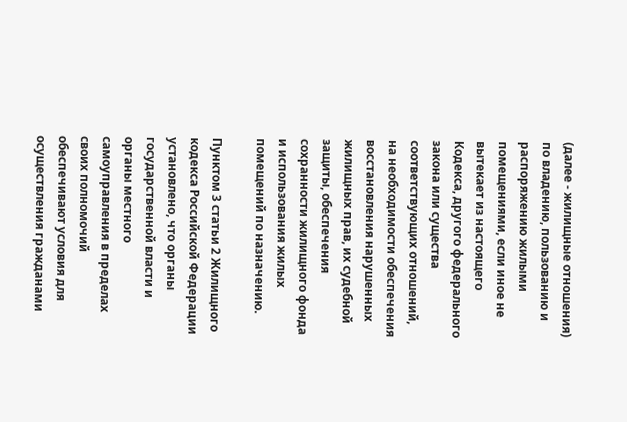(далее - жилищные отношения) по владению, пользованию и распоряжению жилыми помещениями, если иное не вытекает из настоящего Кодекса, другого федерального закона или существа соответствующих отношений, на необходимости обеспечения восстановления нарушенных жилищных прав, их судебной защиты, обеспечения сохранности жилищного фонда и использования жилых помещений по назначению.

Пунктом 3 статьи 2 Жилищного кодекса Российской Федерации установлено, что органы государственной власти и органы местного самоуправления в пределах своих полномочий обеспечивают условия для осуществления гражданами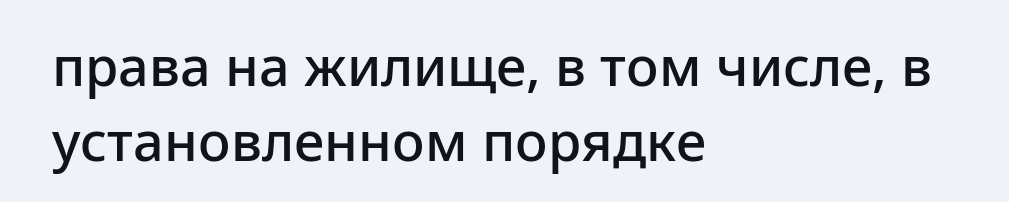права на жилище, в том числе, в установленном порядке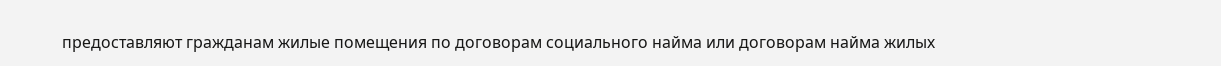предоставляют гражданам жилые помещения по договорам социального найма или договорам найма жилых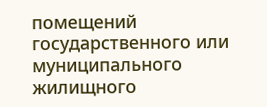помещений государственного или муниципального жилищного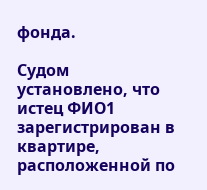фонда.

Судом установлено, что истец ФИО1 зарегистрирован в квартире, расположенной по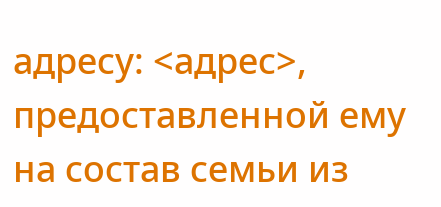адресу: <адрес>, предоставленной ему на состав семьи из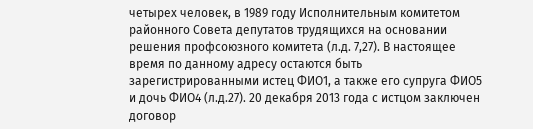четырех человек, в 1989 году Исполнительным комитетом районного Совета депутатов трудящихся на основании решения профсоюзного комитета (л.д. 7,27). В настоящее время по данному адресу остаются быть зарегистрированными истец ФИО1, а также его супруга ФИО5 и дочь ФИО4 (л.д.27). 20 декабря 2013 года с истцом заключен договор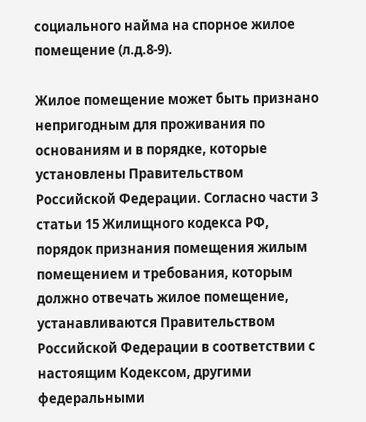социального найма на спорное жилое помещение (л.д.8-9).

Жилое помещение может быть признано непригодным для проживания по основаниям и в порядке, которые установлены Правительством Российской Федерации. Согласно части 3 статьи 15 Жилищного кодекса РФ, порядок признания помещения жилым помещением и требования, которым должно отвечать жилое помещение, устанавливаются Правительством Российской Федерации в соответствии с настоящим Кодексом, другими федеральными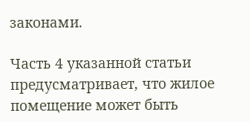законами.

Часть 4 указанной статьи предусматривает, что жилое помещение может быть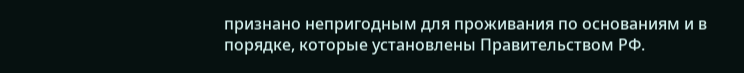признано непригодным для проживания по основаниям и в порядке, которые установлены Правительством РФ.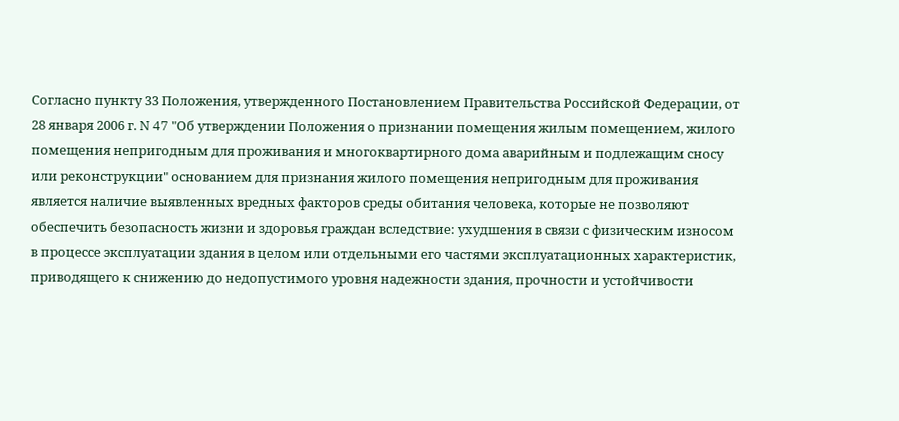Согласно пункту 33 Положения, утвержденного Постановлением Правительства Российской Федерации, от 28 января 2006 г. N 47 "Об утверждении Положения о признании помещения жилым помещением, жилого помещения непригодным для проживания и многоквартирного дома аварийным и подлежащим сносу или реконструкции" основанием для признания жилого помещения непригодным для проживания является наличие выявленных вредных факторов среды обитания человека, которые не позволяют обеспечить безопасность жизни и здоровья граждан вследствие: ухудшения в связи с физическим износом в процессе эксплуатации здания в целом или отдельными его частями эксплуатационных характеристик, приводящего к снижению до недопустимого уровня надежности здания, прочности и устойчивости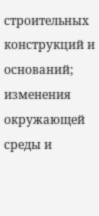строительных конструкций и оснований; изменения окружающей среды и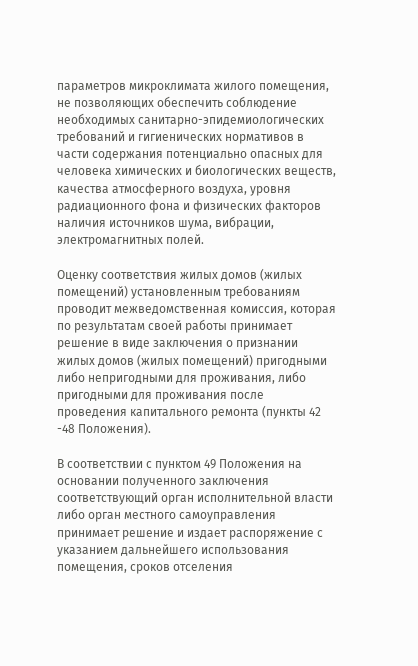параметров микроклимата жилого помещения, не позволяющих обеспечить соблюдение необходимых санитарно-эпидемиологических требований и гигиенических нормативов в части содержания потенциально опасных для человека химических и биологических веществ, качества атмосферного воздуха, уровня радиационного фона и физических факторов наличия источников шума, вибрации, электромагнитных полей.

Оценку соответствия жилых домов (жилых помещений) установленным требованиям проводит межведомственная комиссия, которая по результатам своей работы принимает решение в виде заключения о признании жилых домов (жилых помещений) пригодными либо непригодными для проживания, либо пригодными для проживания после проведения капитального ремонта (пункты 42 -48 Положения).

В соответствии с пунктом 49 Положения на основании полученного заключения соответствующий орган исполнительной власти либо орган местного самоуправления принимает решение и издает распоряжение с указанием дальнейшего использования помещения, сроков отселения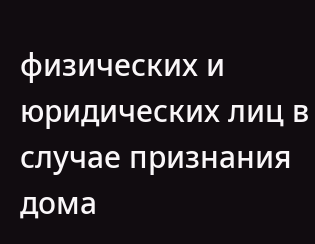физических и юридических лиц в случае признания дома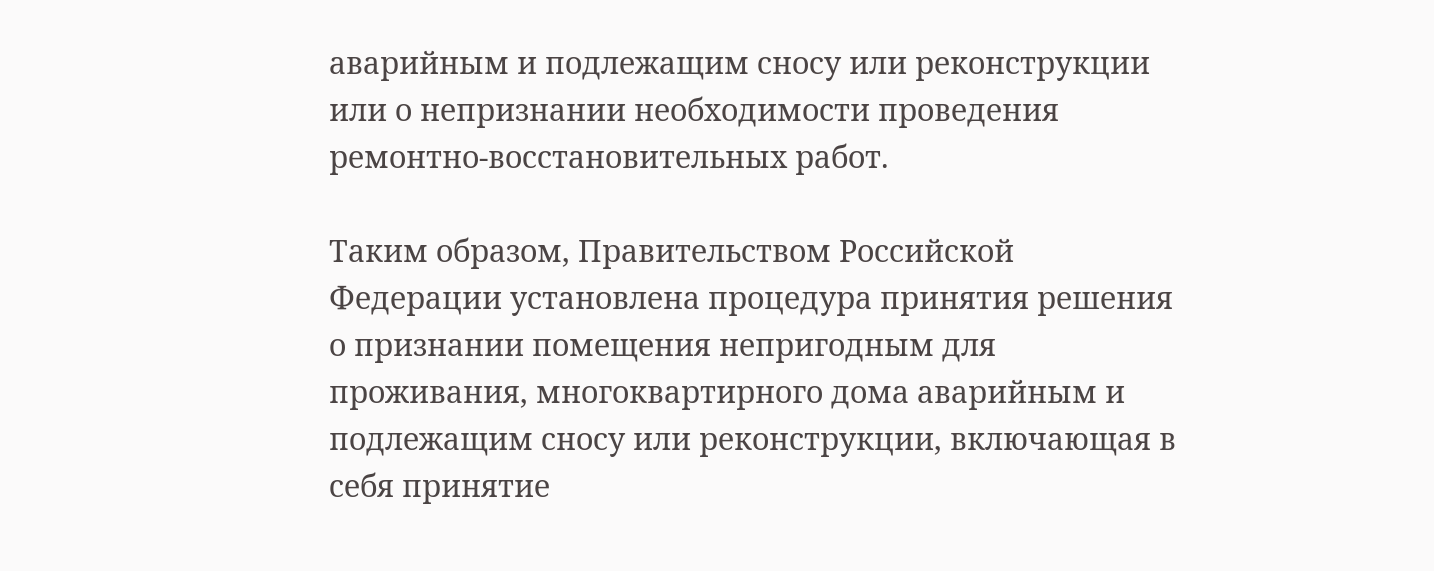аварийным и подлежащим сносу или реконструкции или о непризнании необходимости проведения ремонтно-восстановительных работ.

Таким образом, Правительством Российской Федерации установлена процедура принятия решения о признании помещения непригодным для проживания, многоквартирного дома аварийным и подлежащим сносу или реконструкции, включающая в себя принятие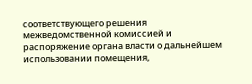соответствующего решения межведомственной комиссией и распоряжение органа власти о дальнейшем использовании помещения,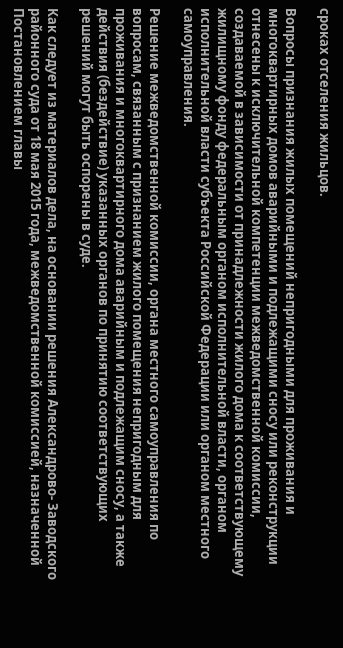сроках отселения жильцов.

Вопросы признания жилых помещений непригодными для проживания и многоквартирных домов аварийными и подлежащими сносу или реконструкции отнесены к исключительной компетенции межведомственной комиссии, создаваемой в зависимости от принадлежности жилого дома к соответствующему жилищному фонду федеральным органом исполнительной власти, органом исполнительной власти субъекта Российской Федерации или органом местного самоуправления.

Решение межведомственной комиссии, органа местного самоуправления по вопросам, связанным с признанием жилого помещения непригодным для проживания и многоквартирного дома аварийным и подлежащим сносу, а также действия (бездействие) указанных органов по принятию соответствующих решений могут быть оспорены в суде.

Как следует из материалов дела, на основании решения Александрово- Заводского районного суда от 18 мая 2015 года, межведомственной комиссией, назначенной Постановлением главы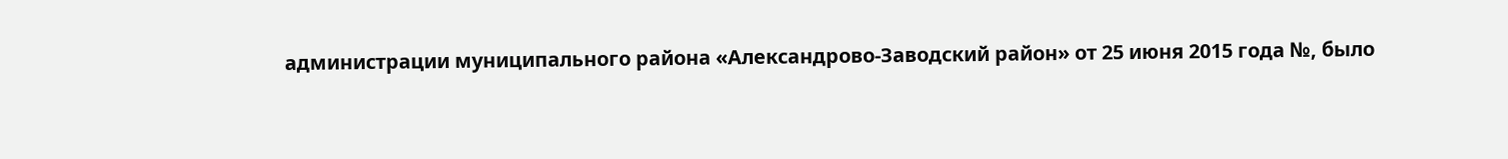администрации муниципального района «Александрово-Заводский район» от 25 июня 2015 года №, было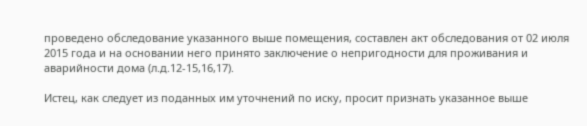проведено обследование указанного выше помещения, составлен акт обследования от 02 июля 2015 года и на основании него принято заключение о непригодности для проживания и аварийности дома (л.д.12-15,16,17).

Истец, как следует из поданных им уточнений по иску, просит признать указанное выше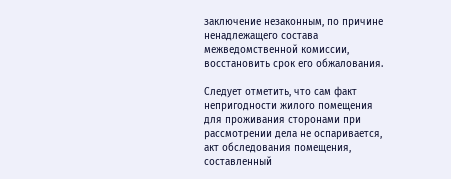заключение незаконным, по причине ненадлежащего состава межведомственной комиссии, восстановить срок его обжалования.

Следует отметить, что сам факт непригодности жилого помещения для проживания сторонами при рассмотрении дела не оспаривается, акт обследования помещения, составленный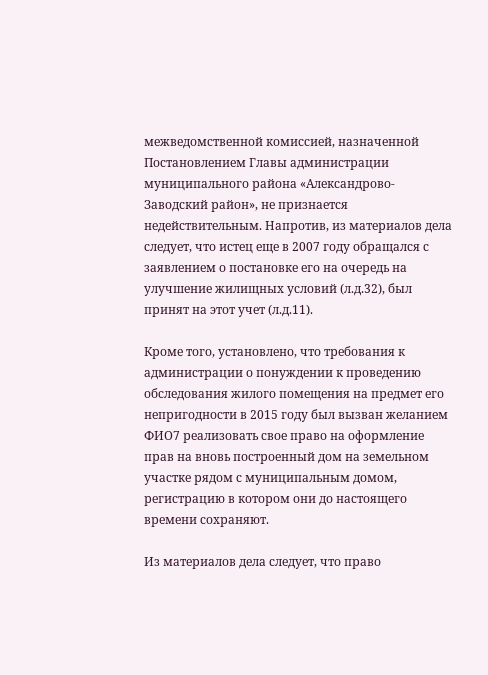межведомственной комиссией, назначенной Постановлением Главы администрации муниципального района «Александрово-Заводский район», не признается недействительным. Напротив, из материалов дела следует, что истец еще в 2007 году обращался с заявлением о постановке его на очередь на улучшение жилищных условий (л.д.32), был принят на этот учет (л.д.11).

Кроме того, установлено, что требования к администрации о понуждении к проведению обследования жилого помещения на предмет его непригодности в 2015 году был вызван желанием ФИО7 реализовать свое право на оформление прав на вновь построенный дом на земельном участке рядом с муниципальным домом, регистрацию в котором они до настоящего времени сохраняют.

Из материалов дела следует, что право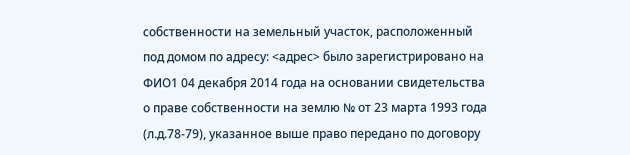собственности на земельный участок, расположенный под домом по адресу: <адрес> было зарегистрировано на ФИО1 04 декабря 2014 года на основании свидетельства о праве собственности на землю № от 23 марта 1993 года (л.д.78-79), указанное выше право передано по договору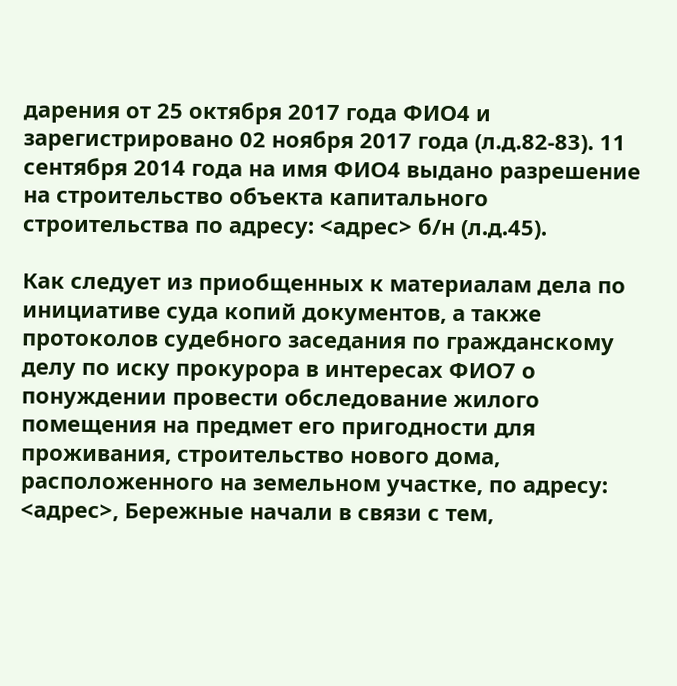дарения от 25 октября 2017 года ФИО4 и зарегистрировано 02 ноября 2017 года (л.д.82-83). 11 сентября 2014 года на имя ФИО4 выдано разрешение на строительство объекта капитального строительства по адресу: <адрес> б/н (л.д.45).

Как следует из приобщенных к материалам дела по инициативе суда копий документов, а также протоколов судебного заседания по гражданскому делу по иску прокурора в интересах ФИО7 о понуждении провести обследование жилого помещения на предмет его пригодности для проживания, строительство нового дома, расположенного на земельном участке, по адресу: <адрес>, Бережные начали в связи с тем,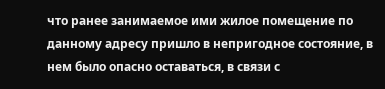что ранее занимаемое ими жилое помещение по данному адресу пришло в непригодное состояние, в нем было опасно оставаться, в связи с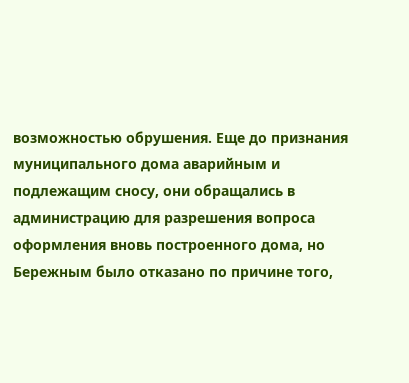возможностью обрушения. Еще до признания муниципального дома аварийным и подлежащим сносу, они обращались в администрацию для разрешения вопроса оформления вновь построенного дома, но Бережным было отказано по причине того,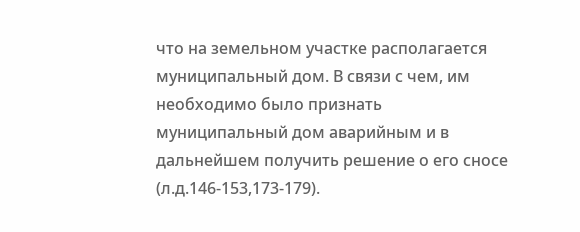что на земельном участке располагается муниципальный дом. В связи с чем, им необходимо было признать муниципальный дом аварийным и в дальнейшем получить решение о его сносе (л.д.146-153,173-179).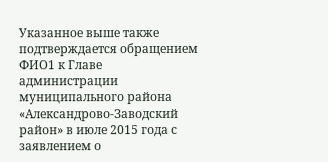Указанное выше также подтверждается обращением ФИО1 к Главе администрации муниципального района «Александрово-Заводский район» в июле 2015 года с заявлением о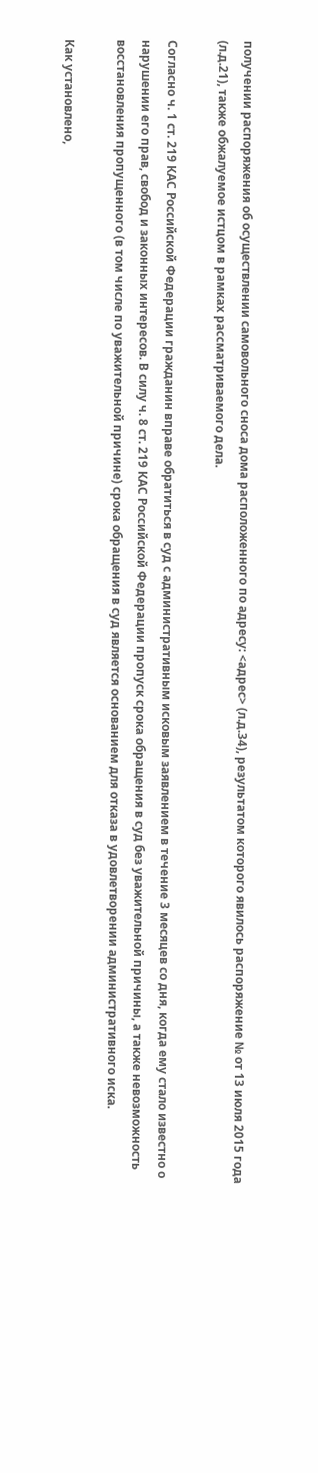получении распоряжения об осуществлении самовольного сноса дома расположенного по адресу: <адрес> (л.д.34), результатом которого явилось распоряжение № от 13 июля 2015 года (л.д.21), также обжалуемое истцом в рамках рассматриваемого дела.

Согласно ч. 1 ст. 219 КАС Российской Федерации гражданин вправе обратиться в суд с административным исковым заявлением в течение 3 месяцев со дня, когда ему стало известно о нарушении его прав, свобод и законных интересов. В силу ч. 8 ст. 219 КАС Российской Федерации пропуск срока обращения в суд без уважительной причины, а также невозможность восстановления пропущенного (в том числе по уважительной причине) срока обращения в суд является основанием для отказа в удовлетворении административного иска.

Как установлено,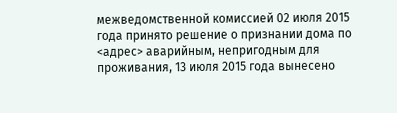межведомственной комиссией 02 июля 2015 года принято решение о признании дома по <адрес> аварийным, непригодным для проживания, 13 июля 2015 года вынесено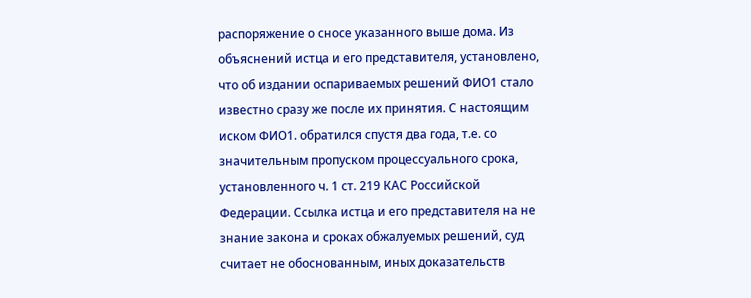распоряжение о сносе указанного выше дома. Из объяснений истца и его представителя, установлено, что об издании оспариваемых решений ФИО1 стало известно сразу же после их принятия. С настоящим иском ФИО1. обратился спустя два года, т.е. со значительным пропуском процессуального срока, установленного ч. 1 ст. 219 КАС Российской Федерации. Ссылка истца и его представителя на не знание закона и сроках обжалуемых решений, суд считает не обоснованным, иных доказательств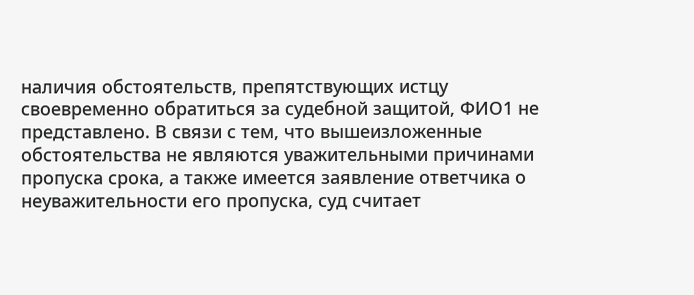наличия обстоятельств, препятствующих истцу своевременно обратиться за судебной защитой, ФИО1 не представлено. В связи с тем, что вышеизложенные обстоятельства не являются уважительными причинами пропуска срока, а также имеется заявление ответчика о неуважительности его пропуска, суд считает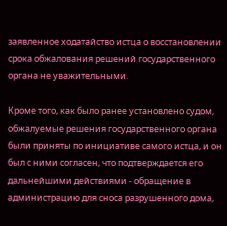заявленное ходатайство истца о восстановлении срока обжалования решений государственного органа не уважительными.

Кроме того, как было ранее установлено судом, обжалуемые решения государственного органа были приняты по инициативе самого истца, и он был с ними согласен, что подтверждается его дальнейшими действиями - обращение в администрацию для сноса разрушенного дома,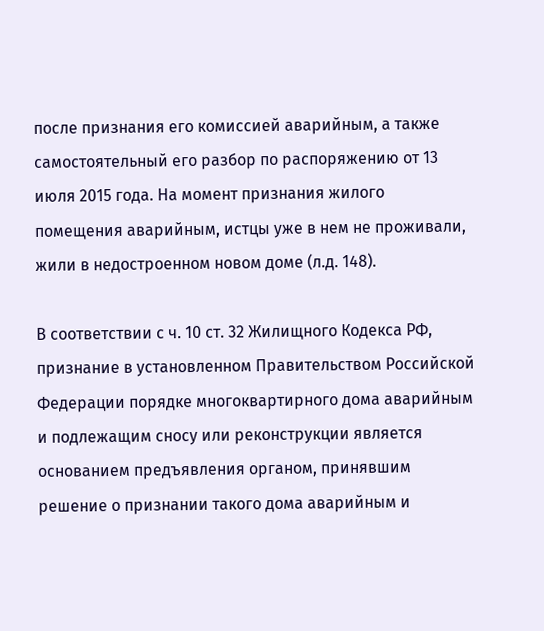после признания его комиссией аварийным, а также самостоятельный его разбор по распоряжению от 13 июля 2015 года. На момент признания жилого помещения аварийным, истцы уже в нем не проживали, жили в недостроенном новом доме (л.д. 148).

В соответствии с ч. 10 ст. 32 Жилищного Кодекса РФ, признание в установленном Правительством Российской Федерации порядке многоквартирного дома аварийным и подлежащим сносу или реконструкции является основанием предъявления органом, принявшим решение о признании такого дома аварийным и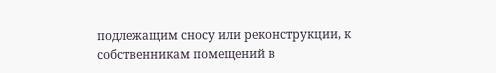подлежащим сносу или реконструкции, к собственникам помещений в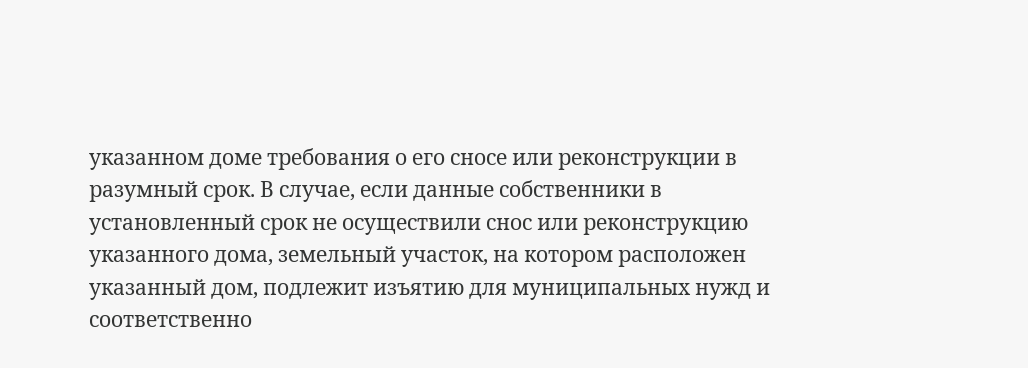указанном доме требования о его сносе или реконструкции в разумный срок. В случае, если данные собственники в установленный срок не осуществили снос или реконструкцию указанного дома, земельный участок, на котором расположен указанный дом, подлежит изъятию для муниципальных нужд и соответственно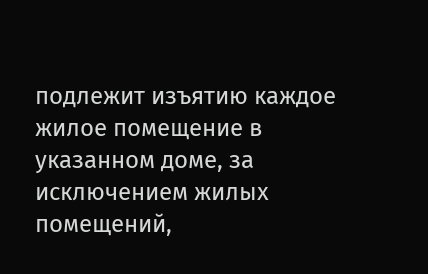подлежит изъятию каждое жилое помещение в указанном доме, за исключением жилых помещений,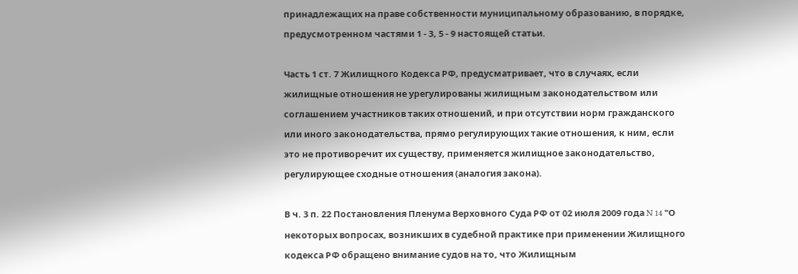принадлежащих на праве собственности муниципальному образованию, в порядке, предусмотренном частями 1 - 3, 5 - 9 настоящей статьи.

Часть 1 ст. 7 Жилищного Кодекса РФ, предусматривает, что в случаях, если жилищные отношения не урегулированы жилищным законодательством или соглашением участников таких отношений, и при отсутствии норм гражданского или иного законодательства, прямо регулирующих такие отношения, к ним, если это не противоречит их существу, применяется жилищное законодательство, регулирующее сходные отношения (аналогия закона).

В ч. 3 п. 22 Постановления Пленума Верховного Суда РФ от 02 июля 2009 года N 14 "О некоторых вопросах, возникших в судебной практике при применении Жилищного кодекса РФ обращено внимание судов на то, что Жилищным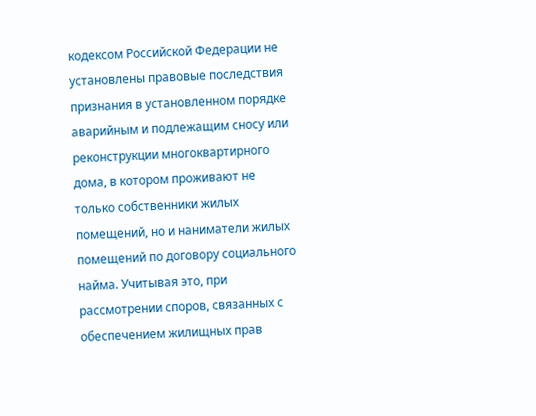кодексом Российской Федерации не установлены правовые последствия признания в установленном порядке аварийным и подлежащим сносу или реконструкции многоквартирного дома, в котором проживают не только собственники жилых помещений, но и наниматели жилых помещений по договору социального найма. Учитывая это, при рассмотрении споров, связанных с обеспечением жилищных прав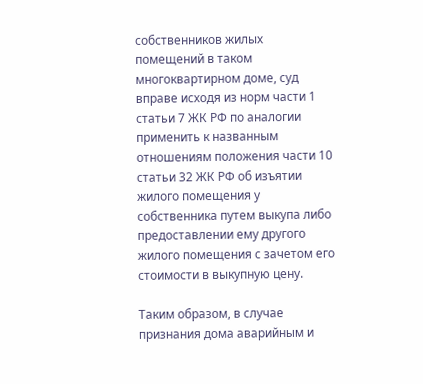собственников жилых помещений в таком многоквартирном доме, суд вправе исходя из норм части 1 статьи 7 ЖК РФ по аналогии применить к названным отношениям положения части 10 статьи 32 ЖК РФ об изъятии жилого помещения у собственника путем выкупа либо предоставлении ему другого жилого помещения с зачетом его стоимости в выкупную цену.

Таким образом, в случае признания дома аварийным и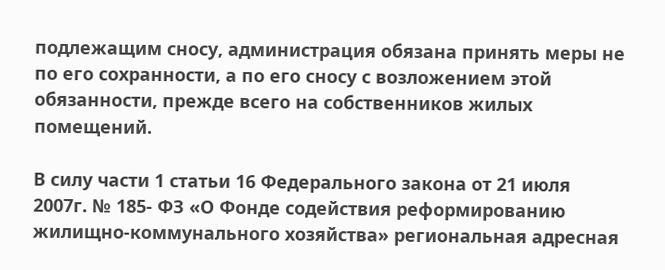подлежащим сносу, администрация обязана принять меры не по его сохранности, а по его сносу с возложением этой обязанности, прежде всего на собственников жилых помещений.

В силу части 1 статьи 16 Федерального закона от 21 июля 2007г. № 185- ФЗ «О Фонде содействия реформированию жилищно-коммунального хозяйства» региональная адресная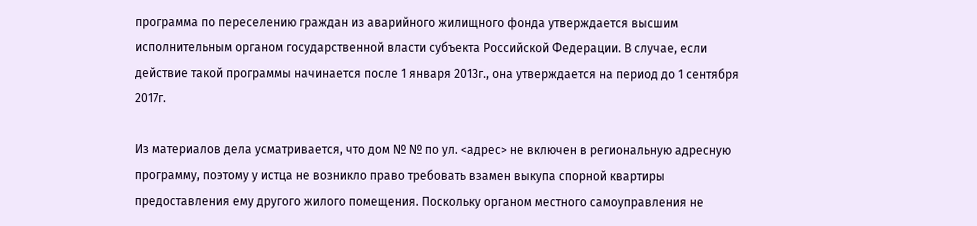программа по переселению граждан из аварийного жилищного фонда утверждается высшим исполнительным органом государственной власти субъекта Российской Федерации. В случае, если действие такой программы начинается после 1 января 2013г., она утверждается на период до 1 сентября 2017г.

Из материалов дела усматривается, что дом № № по ул. <адрес> не включен в региональную адресную программу, поэтому у истца не возникло право требовать взамен выкупа спорной квартиры предоставления ему другого жилого помещения. Поскольку органом местного самоуправления не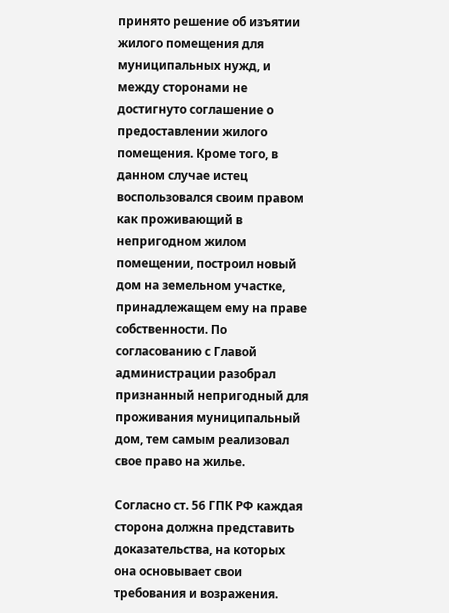принято решение об изъятии жилого помещения для муниципальных нужд, и между сторонами не достигнуто соглашение о предоставлении жилого помещения. Кроме того, в данном случае истец воспользовался своим правом как проживающий в непригодном жилом помещении, построил новый дом на земельном участке, принадлежащем ему на праве собственности. По согласованию с Главой администрации разобрал признанный непригодный для проживания муниципальный дом, тем самым реализовал свое право на жилье.

Согласно ст. 56 ГПК РФ каждая сторона должна представить доказательства, на которых она основывает свои требования и возражения.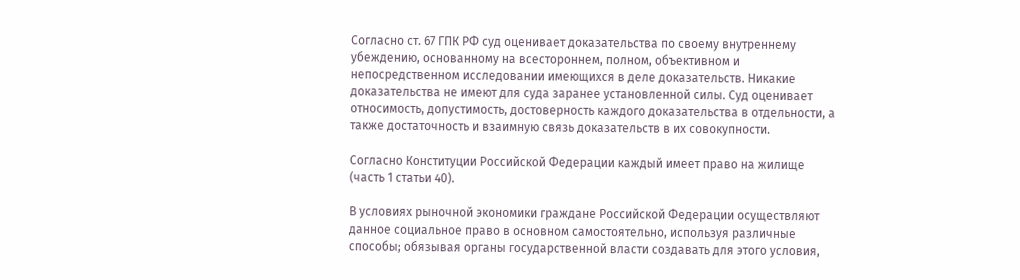Согласно ст. 67 ГПК РФ суд оценивает доказательства по своему внутреннему убеждению, основанному на всестороннем, полном, объективном и непосредственном исследовании имеющихся в деле доказательств. Никакие доказательства не имеют для суда заранее установленной силы. Суд оценивает относимость, допустимость, достоверность каждого доказательства в отдельности, а также достаточность и взаимную связь доказательств в их совокупности.

Согласно Конституции Российской Федерации каждый имеет право на жилище (часть 1 статьи 40).

В условиях рыночной экономики граждане Российской Федерации осуществляют данное социальное право в основном самостоятельно, используя различные способы; обязывая органы государственной власти создавать для этого условия,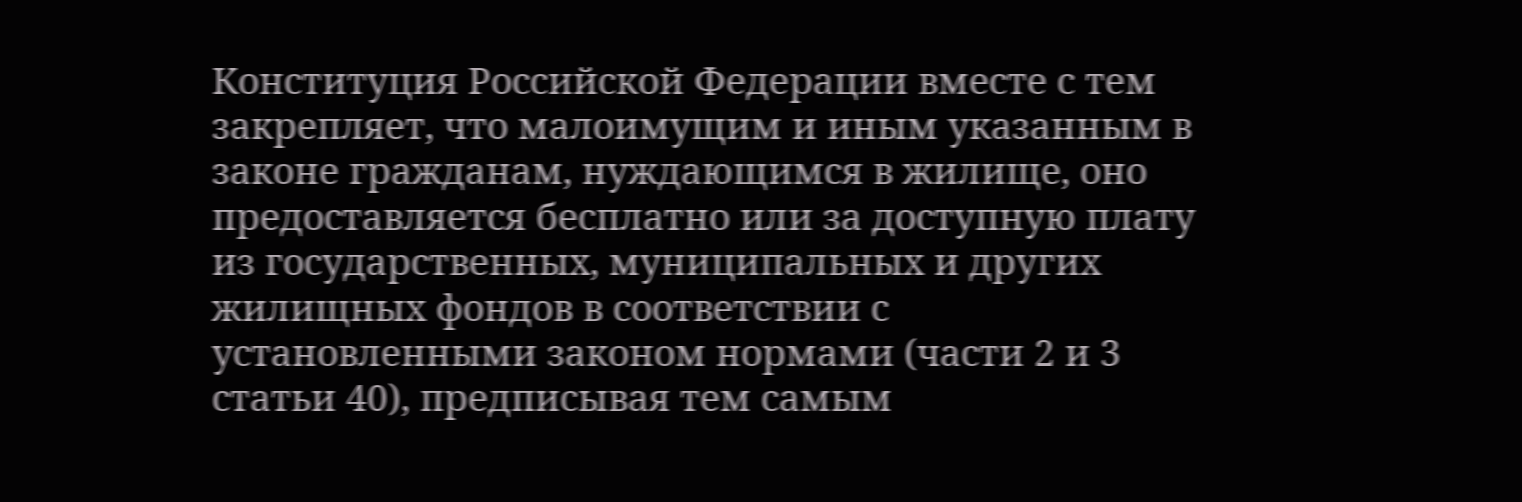Конституция Российской Федерации вместе с тем закрепляет, что малоимущим и иным указанным в законе гражданам, нуждающимся в жилище, оно предоставляется бесплатно или за доступную плату из государственных, муниципальных и других жилищных фондов в соответствии с установленными законом нормами (части 2 и 3 статьи 40), предписывая тем самым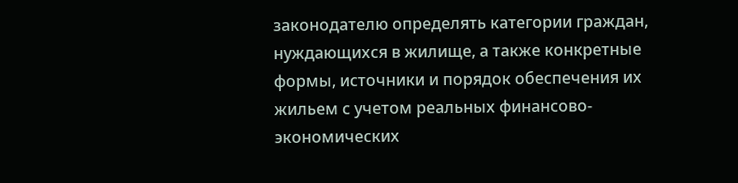законодателю определять категории граждан, нуждающихся в жилище, а также конкретные формы, источники и порядок обеспечения их жильем с учетом реальных финансово-экономических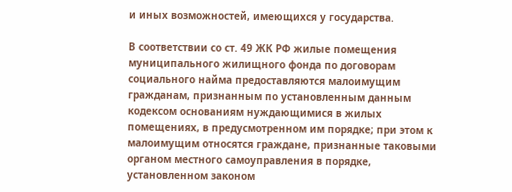и иных возможностей, имеющихся у государства.

В соответствии со ст. 49 ЖК РФ жилые помещения муниципального жилищного фонда по договорам социального найма предоставляются малоимущим гражданам, признанным по установленным данным кодексом основаниям нуждающимися в жилых помещениях, в предусмотренном им порядке; при этом к малоимущим относятся граждане, признанные таковыми органом местного самоуправления в порядке, установленном законом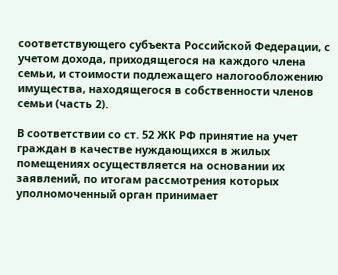соответствующего субъекта Российской Федерации, с учетом дохода, приходящегося на каждого члена семьи, и стоимости подлежащего налогообложению имущества, находящегося в собственности членов семьи (часть 2).

В соответствии со ст. 52 ЖК РФ принятие на учет граждан в качестве нуждающихся в жилых помещениях осуществляется на основании их заявлений, по итогам рассмотрения которых уполномоченный орган принимает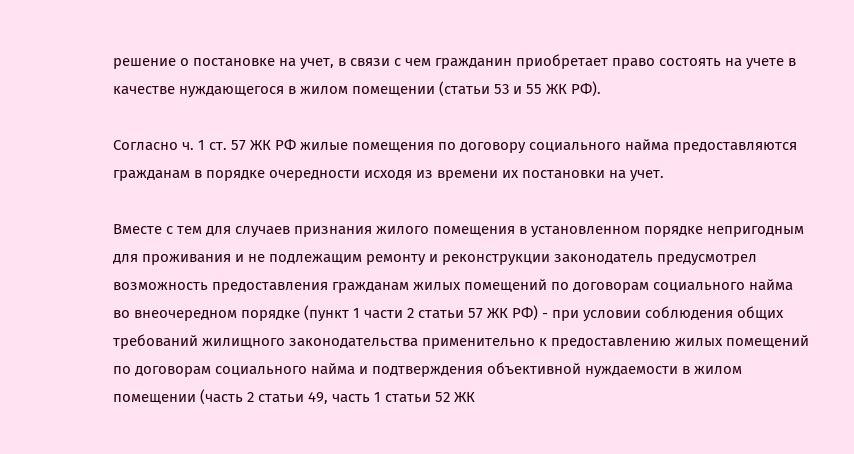решение о постановке на учет, в связи с чем гражданин приобретает право состоять на учете в качестве нуждающегося в жилом помещении (статьи 53 и 55 ЖК РФ).

Согласно ч. 1 ст. 57 ЖК РФ жилые помещения по договору социального найма предоставляются гражданам в порядке очередности исходя из времени их постановки на учет.

Вместе с тем для случаев признания жилого помещения в установленном порядке непригодным для проживания и не подлежащим ремонту и реконструкции законодатель предусмотрел возможность предоставления гражданам жилых помещений по договорам социального найма во внеочередном порядке (пункт 1 части 2 статьи 57 ЖК РФ) - при условии соблюдения общих требований жилищного законодательства применительно к предоставлению жилых помещений по договорам социального найма и подтверждения объективной нуждаемости в жилом помещении (часть 2 статьи 49, часть 1 статьи 52 ЖК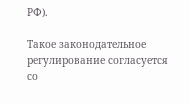РФ).

Такое законодательное регулирование согласуется со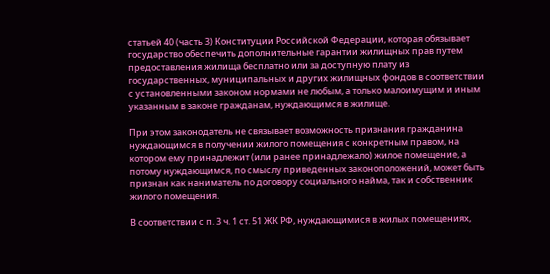статьей 40 (часть 3) Конституции Российской Федерации, которая обязывает государство обеспечить дополнительные гарантии жилищных прав путем предоставления жилища бесплатно или за доступную плату из государственных, муниципальных и других жилищных фондов в соответствии с установленными законом нормами не любым, а только малоимущим и иным указанным в законе гражданам, нуждающимся в жилище.

При этом законодатель не связывает возможность признания гражданина нуждающимся в получении жилого помещения с конкретным правом, на котором ему принадлежит (или ранее принадлежало) жилое помещение, а потому нуждающимся, по смыслу приведенных законоположений, может быть признан как наниматель по договору социального найма, так и собственник жилого помещения.

В соответствии с п. 3 ч. 1 ст. 51 ЖК РФ, нуждающимися в жилых помещениях,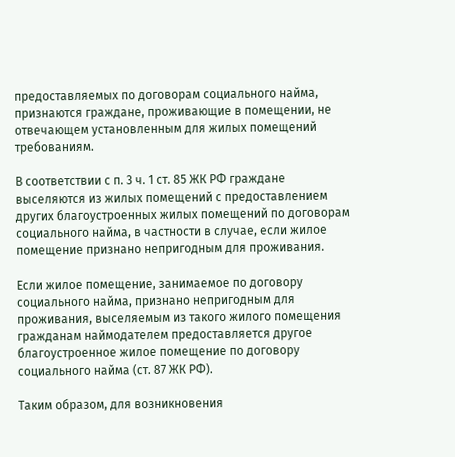предоставляемых по договорам социального найма, признаются граждане, проживающие в помещении, не отвечающем установленным для жилых помещений требованиям.

В соответствии с п. 3 ч. 1 ст. 85 ЖК РФ граждане выселяются из жилых помещений с предоставлением других благоустроенных жилых помещений по договорам социального найма, в частности в случае, если жилое помещение признано непригодным для проживания.

Если жилое помещение, занимаемое по договору социального найма, признано непригодным для проживания, выселяемым из такого жилого помещения гражданам наймодателем предоставляется другое благоустроенное жилое помещение по договору социального найма (ст. 87 ЖК РФ).

Таким образом, для возникновения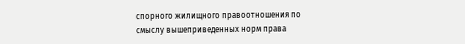спорного жилищного правоотношения по смыслу вышеприведенных норм права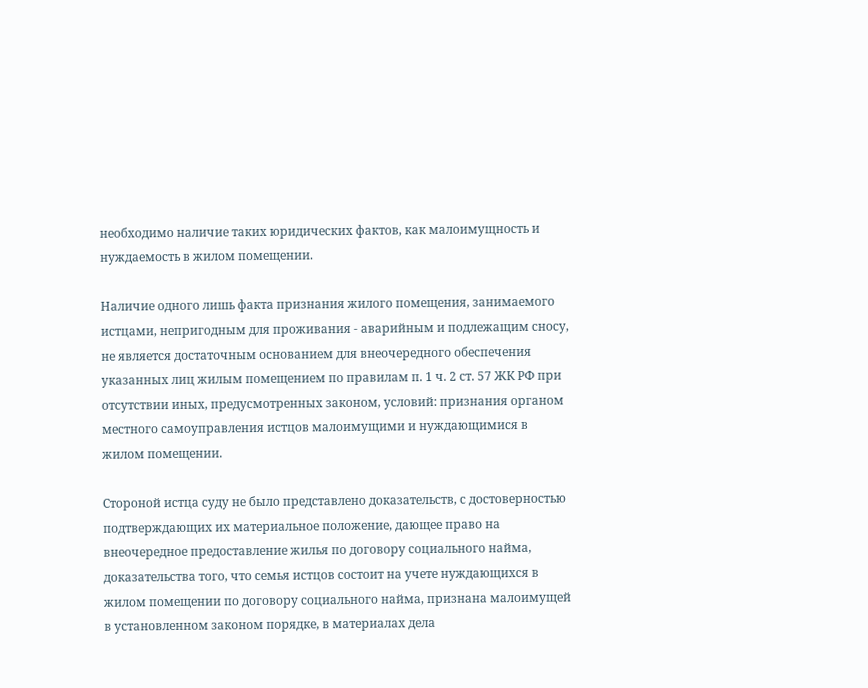необходимо наличие таких юридических фактов, как малоимущность и нуждаемость в жилом помещении.

Наличие одного лишь факта признания жилого помещения, занимаемого истцами, непригодным для проживания - аварийным и подлежащим сносу, не является достаточным основанием для внеочередного обеспечения указанных лиц жилым помещением по правилам п. 1 ч. 2 ст. 57 ЖК РФ при отсутствии иных, предусмотренных законом, условий: признания органом местного самоуправления истцов малоимущими и нуждающимися в жилом помещении.

Стороной истца суду не было представлено доказательств, с достоверностью подтверждающих их материальное положение, дающее право на внеочередное предоставление жилья по договору социального найма, доказательства того, что семья истцов состоит на учете нуждающихся в жилом помещении по договору социального найма, признана малоимущей в установленном законом порядке, в материалах дела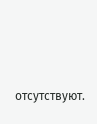отсутствуют.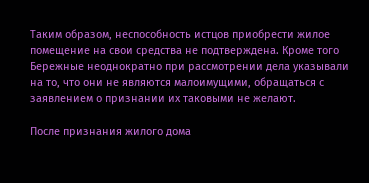Таким образом, неспособность истцов приобрести жилое помещение на свои средства не подтверждена. Кроме того Бережные неоднократно при рассмотрении дела указывали на то, что они не являются малоимущими, обращаться с заявлением о признании их таковыми не желают.

После признания жилого дома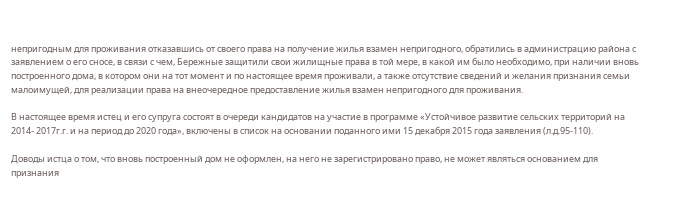непригодным для проживания отказавшись от своего права на получение жилья взамен непригодного, обратились в администрацию района с заявлением о его сносе, в связи с чем, Бережные защитили свои жилищные права в той мере, в какой им было необходимо, при наличии вновь построенного дома, в котором они на тот момент и по настоящее время проживали, а также отсутствие сведений и желания признания семьи малоимущей, для реализации права на внеочередное предоставление жилья взамен непригодного для проживания.

В настоящее время истец и его супруга состоят в очереди кандидатов на участие в программе «Устойчивое развитие сельских территорий на 2014- 2017г.г. и на период до 2020 года», включены в список на основании поданного ими 15 декабря 2015 года заявления (л.д.95-110).

Доводы истца о том, что вновь построенный дом не оформлен, на него не зарегистрировано право, не может являться основанием для признания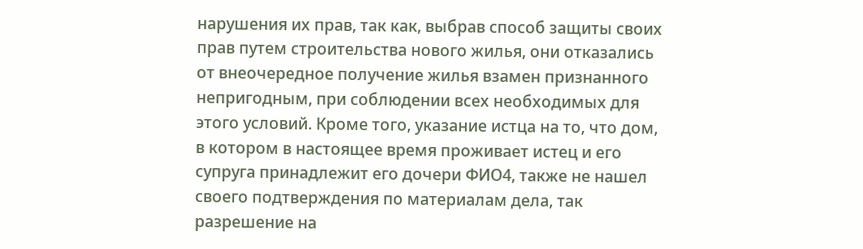нарушения их прав, так как, выбрав способ защиты своих прав путем строительства нового жилья, они отказались от внеочередное получение жилья взамен признанного непригодным, при соблюдении всех необходимых для этого условий. Кроме того, указание истца на то, что дом, в котором в настоящее время проживает истец и его супруга принадлежит его дочери ФИО4, также не нашел своего подтверждения по материалам дела, так разрешение на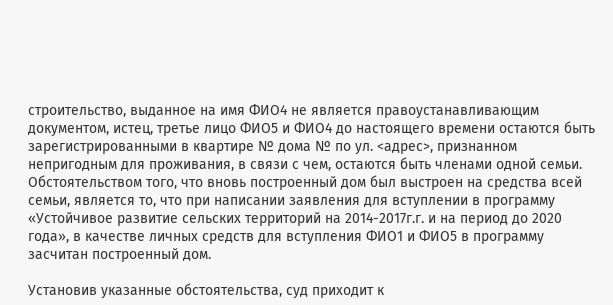строительство, выданное на имя ФИО4 не является правоустанавливающим документом, истец, третье лицо ФИО5 и ФИО4 до настоящего времени остаются быть зарегистрированными в квартире № дома № по ул. <адрес>, признанном непригодным для проживания, в связи с чем, остаются быть членами одной семьи. Обстоятельством того, что вновь построенный дом был выстроен на средства всей семьи, является то, что при написании заявления для вступлении в программу «Устойчивое развитие сельских территорий на 2014-2017г.г. и на период до 2020 года», в качестве личных средств для вступления ФИО1 и ФИО5 в программу засчитан построенный дом.

Установив указанные обстоятельства, суд приходит к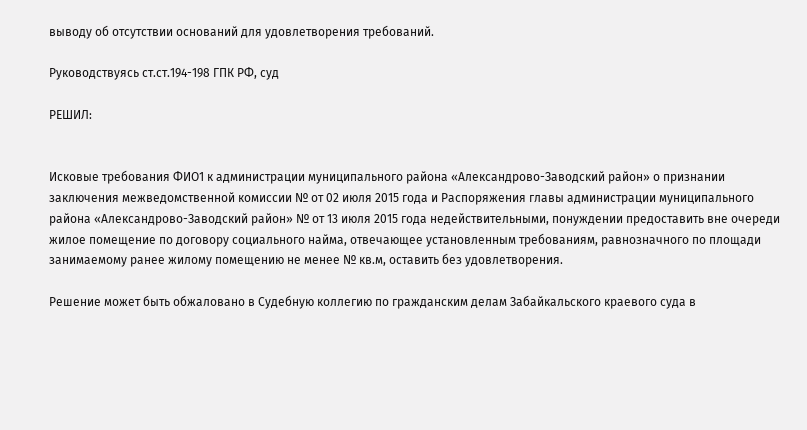выводу об отсутствии оснований для удовлетворения требований.

Руководствуясь ст.ст.194-198 ГПК РФ, суд

РЕШИЛ:


Исковые требования ФИО1 к администрации муниципального района «Александрово-Заводский район» о признании заключения межведомственной комиссии № от 02 июля 2015 года и Распоряжения главы администрации муниципального района «Александрово-Заводский район» № от 13 июля 2015 года недействительными, понуждении предоставить вне очереди жилое помещение по договору социального найма, отвечающее установленным требованиям, равнозначного по площади занимаемому ранее жилому помещению не менее № кв.м, оставить без удовлетворения.

Решение может быть обжаловано в Судебную коллегию по гражданским делам Забайкальского краевого суда в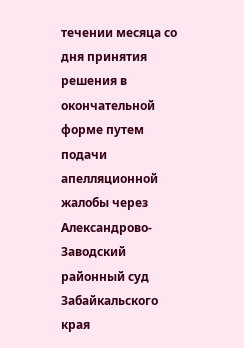течении месяца со дня принятия решения в окончательной форме путем подачи апелляционной жалобы через Александрово-Заводский районный суд Забайкальского края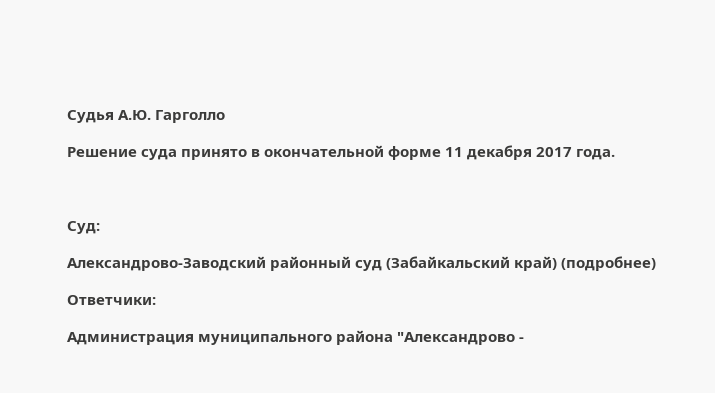Судья А.Ю. Гарголло

Решение суда принято в окончательной форме 11 декабря 2017 года.



Суд:

Александрово-Заводский районный суд (Забайкальский край) (подробнее)

Ответчики:

Администрация муниципального района "Александрово -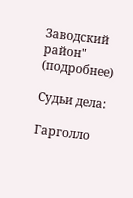Заводский район" (подробнее)

Судьи дела:

Гарголло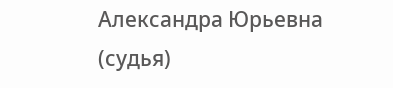Александра Юрьевна (судья)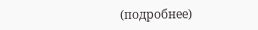(подробнее)